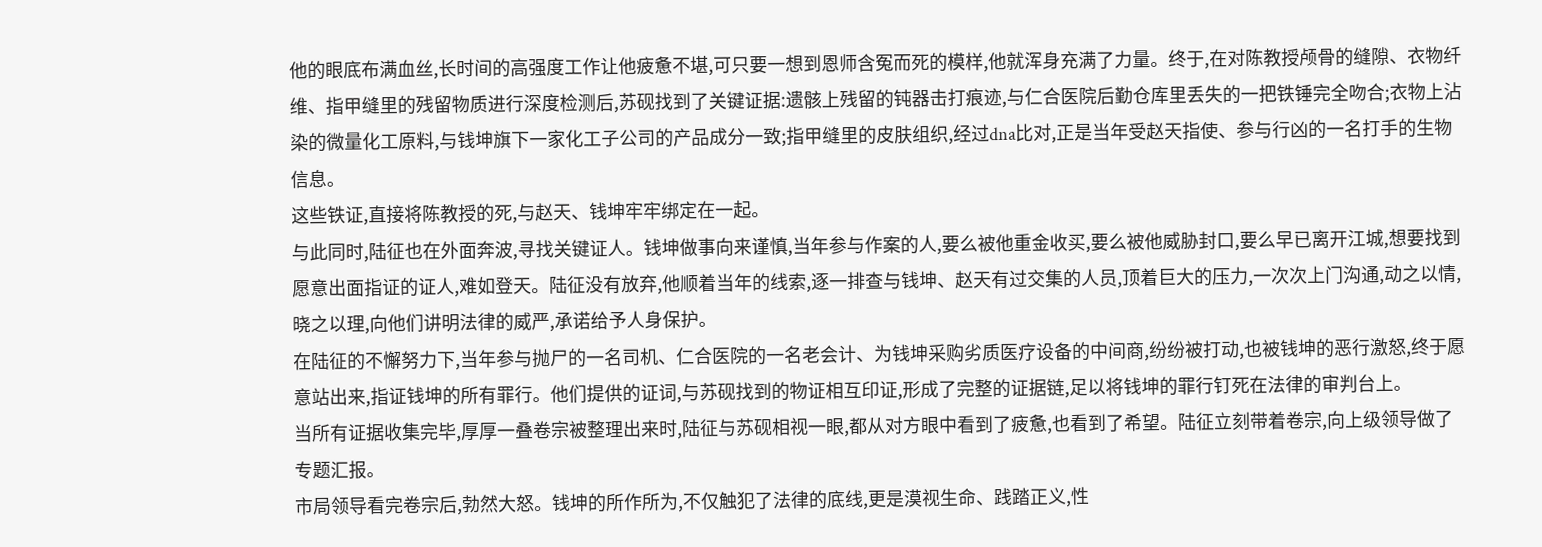他的眼底布满血丝,长时间的高强度工作让他疲惫不堪,可只要一想到恩师含冤而死的模样,他就浑身充满了力量。终于,在对陈教授颅骨的缝隙、衣物纤维、指甲缝里的残留物质进行深度检测后,苏砚找到了关键证据:遗骸上残留的钝器击打痕迹,与仁合医院后勤仓库里丢失的一把铁锤完全吻合;衣物上沾染的微量化工原料,与钱坤旗下一家化工子公司的产品成分一致;指甲缝里的皮肤组织,经过dna比对,正是当年受赵天指使、参与行凶的一名打手的生物信息。
这些铁证,直接将陈教授的死,与赵天、钱坤牢牢绑定在一起。
与此同时,陆征也在外面奔波,寻找关键证人。钱坤做事向来谨慎,当年参与作案的人,要么被他重金收买,要么被他威胁封口,要么早已离开江城,想要找到愿意出面指证的证人,难如登天。陆征没有放弃,他顺着当年的线索,逐一排查与钱坤、赵天有过交集的人员,顶着巨大的压力,一次次上门沟通,动之以情,晓之以理,向他们讲明法律的威严,承诺给予人身保护。
在陆征的不懈努力下,当年参与抛尸的一名司机、仁合医院的一名老会计、为钱坤采购劣质医疗设备的中间商,纷纷被打动,也被钱坤的恶行激怒,终于愿意站出来,指证钱坤的所有罪行。他们提供的证词,与苏砚找到的物证相互印证,形成了完整的证据链,足以将钱坤的罪行钉死在法律的审判台上。
当所有证据收集完毕,厚厚一叠卷宗被整理出来时,陆征与苏砚相视一眼,都从对方眼中看到了疲惫,也看到了希望。陆征立刻带着卷宗,向上级领导做了专题汇报。
市局领导看完卷宗后,勃然大怒。钱坤的所作所为,不仅触犯了法律的底线,更是漠视生命、践踏正义,性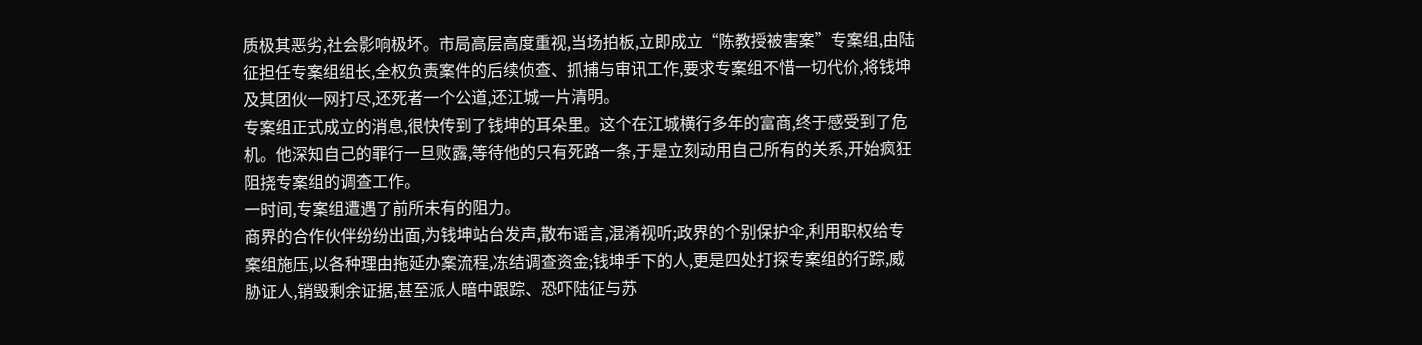质极其恶劣,社会影响极坏。市局高层高度重视,当场拍板,立即成立“陈教授被害案”专案组,由陆征担任专案组组长,全权负责案件的后续侦查、抓捕与审讯工作,要求专案组不惜一切代价,将钱坤及其团伙一网打尽,还死者一个公道,还江城一片清明。
专案组正式成立的消息,很快传到了钱坤的耳朵里。这个在江城横行多年的富商,终于感受到了危机。他深知自己的罪行一旦败露,等待他的只有死路一条,于是立刻动用自己所有的关系,开始疯狂阻挠专案组的调查工作。
一时间,专案组遭遇了前所未有的阻力。
商界的合作伙伴纷纷出面,为钱坤站台发声,散布谣言,混淆视听;政界的个别保护伞,利用职权给专案组施压,以各种理由拖延办案流程,冻结调查资金;钱坤手下的人,更是四处打探专案组的行踪,威胁证人,销毁剩余证据,甚至派人暗中跟踪、恐吓陆征与苏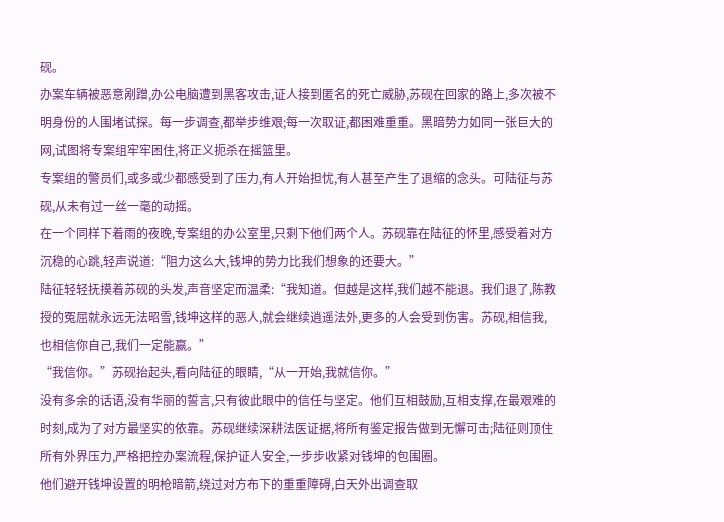砚。
办案车辆被恶意剐蹭,办公电脑遭到黑客攻击,证人接到匿名的死亡威胁,苏砚在回家的路上,多次被不明身份的人围堵试探。每一步调查,都举步维艰;每一次取证,都困难重重。黑暗势力如同一张巨大的网,试图将专案组牢牢困住,将正义扼杀在摇篮里。
专案组的警员们,或多或少都感受到了压力,有人开始担忧,有人甚至产生了退缩的念头。可陆征与苏砚,从未有过一丝一毫的动摇。
在一个同样下着雨的夜晚,专案组的办公室里,只剩下他们两个人。苏砚靠在陆征的怀里,感受着对方沉稳的心跳,轻声说道:“阻力这么大,钱坤的势力比我们想象的还要大。”
陆征轻轻抚摸着苏砚的头发,声音坚定而温柔:“我知道。但越是这样,我们越不能退。我们退了,陈教授的冤屈就永远无法昭雪,钱坤这样的恶人,就会继续逍遥法外,更多的人会受到伤害。苏砚,相信我,也相信你自己,我们一定能赢。”
“我信你。”苏砚抬起头,看向陆征的眼睛,“从一开始,我就信你。”
没有多余的话语,没有华丽的誓言,只有彼此眼中的信任与坚定。他们互相鼓励,互相支撑,在最艰难的时刻,成为了对方最坚实的依靠。苏砚继续深耕法医证据,将所有鉴定报告做到无懈可击;陆征则顶住所有外界压力,严格把控办案流程,保护证人安全,一步步收紧对钱坤的包围圈。
他们避开钱坤设置的明枪暗箭,绕过对方布下的重重障碍,白天外出调查取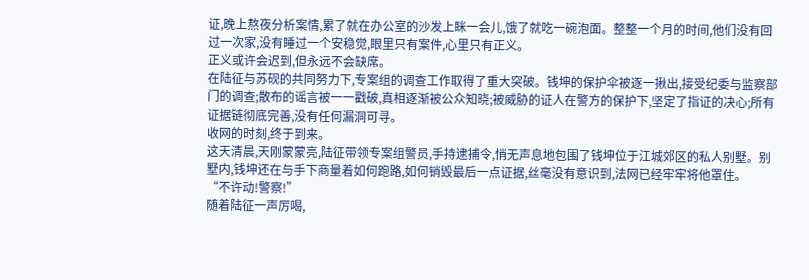证,晚上熬夜分析案情,累了就在办公室的沙发上眯一会儿,饿了就吃一碗泡面。整整一个月的时间,他们没有回过一次家,没有睡过一个安稳觉,眼里只有案件,心里只有正义。
正义或许会迟到,但永远不会缺席。
在陆征与苏砚的共同努力下,专案组的调查工作取得了重大突破。钱坤的保护伞被逐一揪出,接受纪委与监察部门的调查;散布的谣言被一一戳破,真相逐渐被公众知晓;被威胁的证人在警方的保护下,坚定了指证的决心;所有证据链彻底完善,没有任何漏洞可寻。
收网的时刻,终于到来。
这天清晨,天刚蒙蒙亮,陆征带领专案组警员,手持逮捕令,悄无声息地包围了钱坤位于江城郊区的私人别墅。别墅内,钱坤还在与手下商量着如何跑路,如何销毁最后一点证据,丝毫没有意识到,法网已经牢牢将他罩住。
“不许动!警察!”
随着陆征一声厉喝,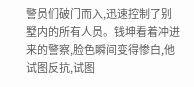警员们破门而入,迅速控制了别墅内的所有人员。钱坤看着冲进来的警察,脸色瞬间变得惨白,他试图反抗,试图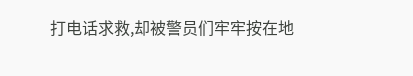打电话求救,却被警员们牢牢按在地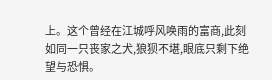上。这个曾经在江城呼风唤雨的富商,此刻如同一只丧家之犬,狼狈不堪,眼底只剩下绝望与恐惧。